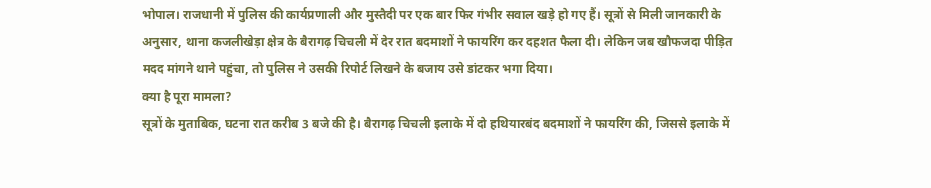भोपाल। राजधानी में पुलिस की कार्यप्रणाली और मुस्तैदी पर एक बार फिर गंभीर सवाल खड़े हो गए हैं। सूत्रों से मिली जानकारी के अनुसार, थाना कजलीखेड़ा क्षेत्र के बैरागढ़ चिचली में देर रात बदमाशों ने फायरिंग कर दहशत फैला दी। लेकिन जब खौफजदा पीड़ित मदद मांगने थाने पहुंचा, तो पुलिस ने उसकी रिपोर्ट लिखने के बजाय उसे डांटकर भगा दिया।
क्या है पूरा मामला?
सूत्रों के मुताबिक, घटना रात करीब 3 बजे की है। बैरागढ़ चिचली इलाके में दो हथियारबंद बदमाशों ने फायरिंग की, जिससे इलाके में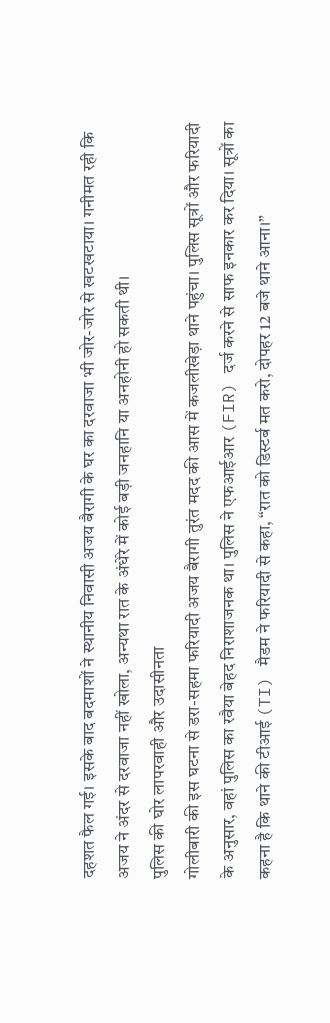दहशत फैल गई। इसके बाद बदमाशों ने स्थानीय निवासी अजय बैरागी के घर का दरवाजा भी जोर-जोर से खटखटाया। गनीमत रही कि अजय ने अंदर से दरवाजा नहीं खोला, अन्यथा रात के अंधेरे में कोई बड़ी जनहानि या अनहोनी हो सकती थी।
पुलिस की घोर लापरवाही और उदासीनता
गोलीबारी की इस घटना से डरा-सहमा फरियादी अजय बैरागी तुरंत मदद की आस में कजलीखेड़ा थाने पहुंचा। पुलिस सूत्रों और फरियादी के अनुसार, वहां पुलिस का रवैया बेहद निराशाजनक था। पुलिस ने एफआईआर (FIR) दर्ज करने से साफ इनकार कर दिया। सूत्रों का कहना है कि थाने की टीआई (TI) मैडम ने फरियादी से कहा, “रात को डिस्टर्ब मत करो, दोपहर 12 बजे थाने आना।”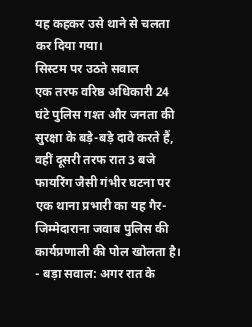यह कहकर उसे थाने से चलता कर दिया गया।
सिस्टम पर उठते सवाल
एक तरफ वरिष्ठ अधिकारी 24 घंटे पुलिस गश्त और जनता की सुरक्षा के बड़े-बड़े दावे करते हैं, वहीं दूसरी तरफ रात 3 बजे फायरिंग जैसी गंभीर घटना पर एक थाना प्रभारी का यह गैर-जिम्मेदाराना जवाब पुलिस की कार्यप्रणाली की पोल खोलता है।
- बड़ा सवाल: अगर रात के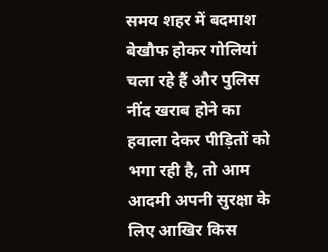समय शहर में बदमाश बेखौफ होकर गोलियां चला रहे हैं और पुलिस नींद खराब होने का हवाला देकर पीड़ितों को भगा रही है, तो आम आदमी अपनी सुरक्षा के लिए आखिर किस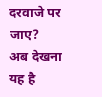दरवाजे पर जाए?
अब देखना यह है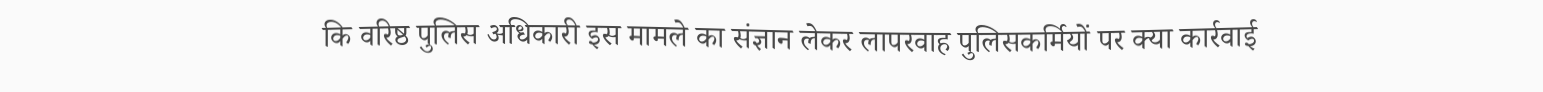कि वरिष्ठ पुलिस अधिकारी इस मामले का संज्ञान लेकर लापरवाह पुलिसकर्मियों पर क्या कार्रवाई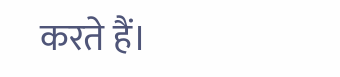करते हैं।